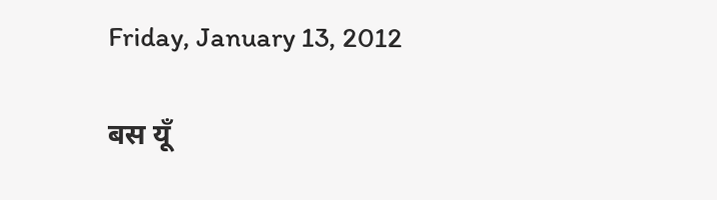Friday, January 13, 2012

बस यूँ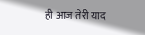ही आज तेरी याद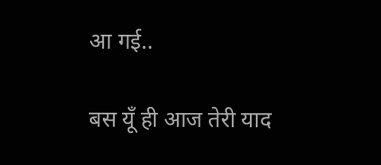आ गई..

बस यूँ ही आज तेरी याद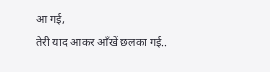आ गई,
तेरी याद आकर आँखें छलका गई..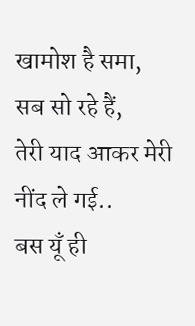खामोश है समा, सब सो रहे हैं,
तेरी याद आकर मेरी नींद ले गई..
बस यूँ ही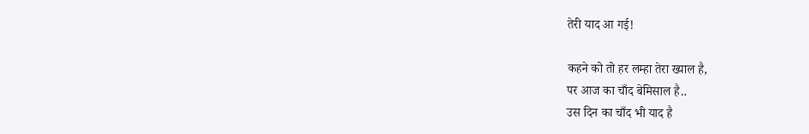तेरी याद आ गई!

कहने को तो हर लम्हा तेरा ख्याल है,
पर आज का चाँद बेमिसाल है..
उस दिन का चाँद भी याद है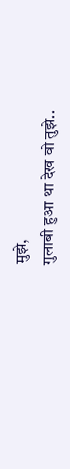मुझे,
गुलाबी हुआ था देख वो तुझे..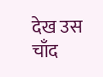देख उस चाँद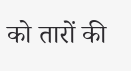को तारों की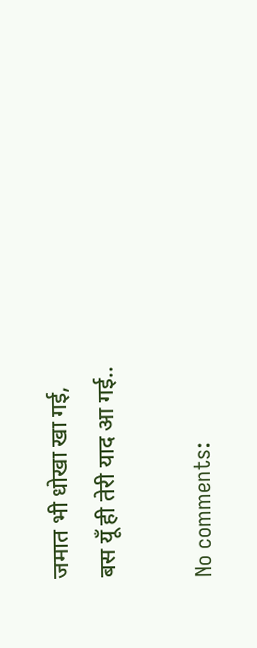जमात भी धोखा खा गई,
बस यूँ ही तेरी याद आ गई..

No comments: